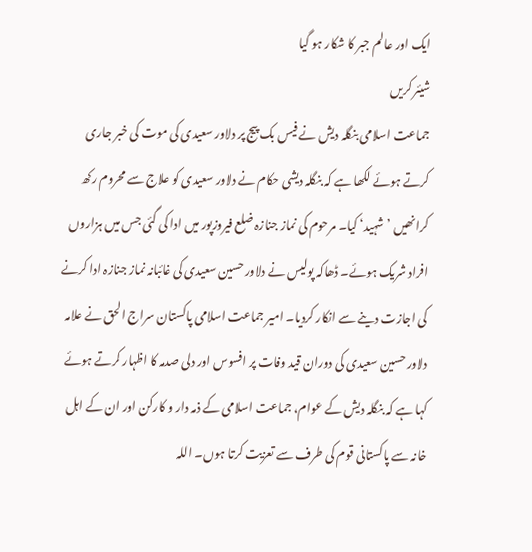ایک اور عالم جبر کا شکار ہو گیا
شیئر کریں
جماعت اسلامی بنگلہ دیش نے فیس بک پیج پر دلاور سعیدی کی موت کی خبر جاری کرتے ہوئے لکھا ہے کہ بنگلہ دیشی حکام نے دلاور سعیدی کو علاج سے محروم رکھ کرانھیں ’شہید‘ کیا۔ مرحوم کی نماز جنازہ ضلع فیروزپور میں ادا کی گئی جس میں ہزاروں افراد شریک ہوئے۔ ڈھاکہ پولیس نے دلاور حسین سعیدی کی غائبانہ نماز جنازہ ادا کرنے کی اجازت دینے سے انکار کردیا۔ امیر جماعت اسلامی پاکستان سراج الحق نے علامہ دلاور حسین سعیدی کی دوران قید وفات پر افسوس اور دلی صدمہ کا اظہار کرتے ہوئے کہا ہے کہ بنگلہ دیش کے عوام، جماعت اسلامی کے ذمہ دار و کارکن اور ان کے اہل خانہ سے پاکستانی قوم کی طرف سے تعزیت کرتا ہوں۔ اللہ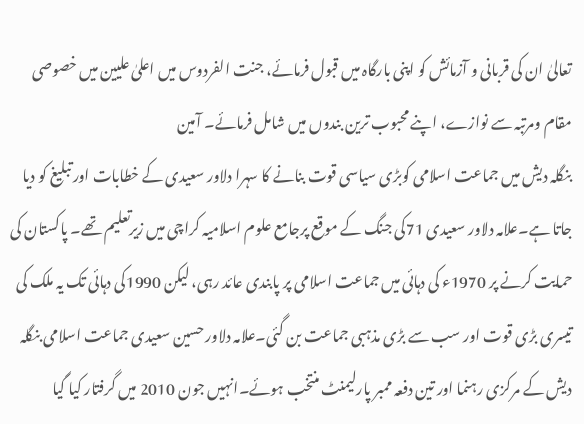تعالیٰ ان کی قربانی و آزمائش کو اپنی بارگاہ میں قبول فرمائے، جنت الفردوس میں اعلیٰ علیین میں خصوصی مقام ومرتبہ سے نوازے، اپنے محبوب ترین بندوں میں شامل فرمائے۔ آمین
بنگلہ دیش میں جماعت اسلامی کوبڑی سیاسی قوت بنانے کا سہرا دلاور سعیدی کے خطابات اور تبلیغ کو دیا جاتا ہے۔علامہ دلاور سعیدی 71کی جنگ کے موقع پرجامع علوم اسلامیہ کراچی میں زیرتعلیم تھے۔ پاکستان کی حمایت کرنے پر 1970ء کی دہائی میں جماعت اسلامی پر پابندی عائد رہی، لیکن 1990کی دہائی تک یہ ملک کی تیسری بڑی قوت اور سب سے بڑی مذہبی جماعت بن گئی۔علامہ دلاور حسین سعیدی جماعت اسلامی بنگلہ دیش کے مرکزی رہنما اور تین دفعہ ممبر پارلیمنٹ منتخب ہوئے۔انہیں جون 2010 میں گرفتار کیا گیا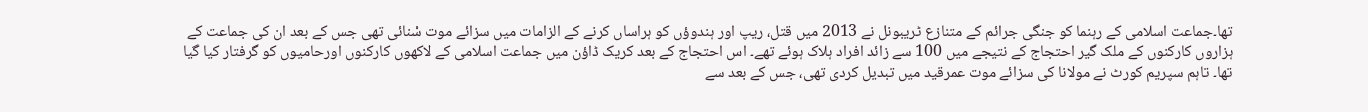تھا۔جماعت اسلامی کے رہنما کو جنگی جرائم کے متنازع ٹریبونل نے 2013 میں قتل، ریپ اور ہندوؤں کو ہراساں کرنے کے الزامات میں سزائے موت سْنائی تھی جس کے بعد ان کی جماعت کے ہزاروں کارکنوں کے ملک گیر احتجاج کے نتیجے میں 100 سے زائد افراد ہلاک ہوئے تھے۔ اس احتجاج کے بعد کریک ڈاؤن میں جماعت اسلامی کے لاکھوں کارکنوں اورحامیوں کو گرفتار کیا گیا تھا۔ تاہم سپریم کورٹ نے مولانا کی سزائے موت عمرقید میں تبدیل کردی تھی، جس کے بعد سے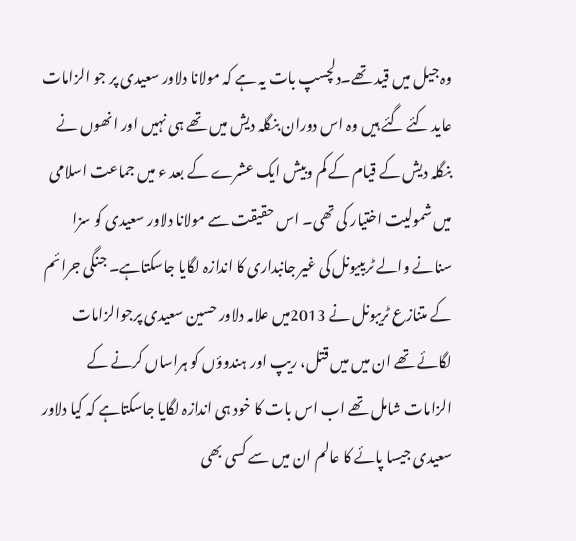وہ جیل میں قید تھے۔دلچسپ بات یہ ہے کہ مولانا دلاور سعیدی پر جو الزامات عاید کئے گئے ہیں وہ اس دوران بنگلہ دیش میں تھے ہی نہیں اور انھوں نے بنگلہ دیش کے قیام کے کم وبیش ایک عشرے کے بعد ء میں جماعت اسلامی میں شمولیت اختیار کی تھی۔ اس حقیقت سے مولانا دلاور سعیدی کو سزا سنانے والے ٹریبیونل کی غیر جانبداری کا اندازہ لگایا جاسکتاہے۔ جنگی جرائم کے متنازع ٹریبونل نے 2013میں علامہ دلاور حسین سعیدی پرجوالزامات لگائے تھے ان میں میں قتل، ریپ اور ہندوؤں کو ہراساں کرنے کے الزامات شامل تھے اب اس بات کا خود ہی اندازہ لگایا جاسکتاہے کہ کیا دلاور سعیدی جیسا پائے کا عالم ان میں سے کسی بھی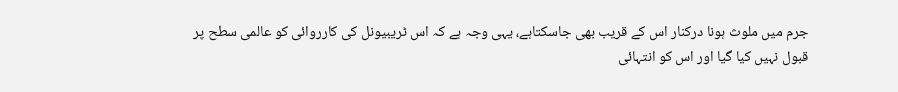جرم میں ملوث ہونا درکنار اس کے قریب بھی جاسکتاہے، یہی وجہ ہے کہ اس ٹریبیونل کی کارروائی کو عالمی سطح پر قبول نہیں کیا گیا اور اس کو انتہائی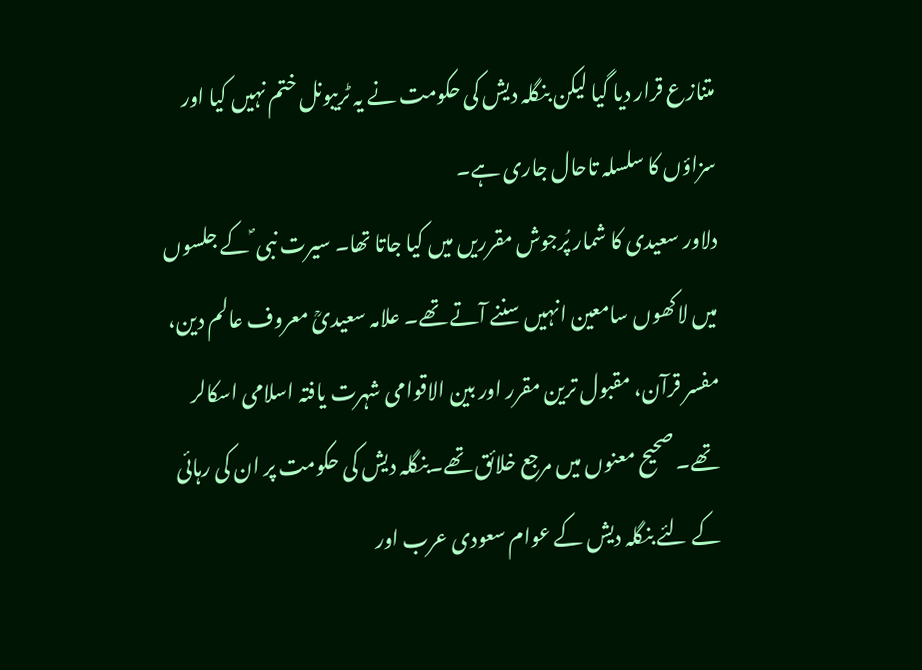متنازع قرار دیا گیا لیکن بنگلہ دیش کی حکومت نے یہ ٹریبونل ختم نہیں کیا اور سزاؤں کا سلسلہ تاحال جاری ہے۔
دلاور سعیدی کا شمار پُرجوش مقرریں میں کیا جاتا تھا۔ سیرت نبی ؐ کے جلسوں میں لاکھوں سامعین انہیں سننے آتے تھے۔ علامہ سعیدیؒ معروف عالم دین، مفسر قرآن، مقبول ترین مقرر اور بین الاقوامی شہرت یافتہ اسلامی اسکالر تھے۔ صحیح معنوں میں مرجع خلائق تھے۔بنگلہ دیش کی حکومت پر ان کی رہائی کے لئے بنگلہ دیش کے عوام سعودی عرب اور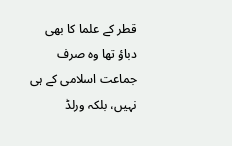قطر کے علما کا بھی دباؤ تھا وہ صرف جماعت اسلامی کے ہی نہیں، بلکہ ورلڈ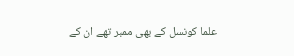علما کونسل کے بھی ممبر تھے ان کے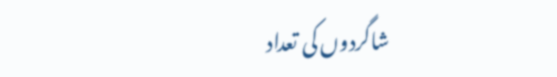شاگردوں کی تعداد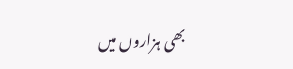بھی ہزاروں میں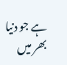ہے جو دنیا بھر میں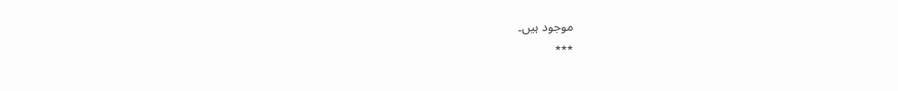موجود ہیں۔
٭٭٭